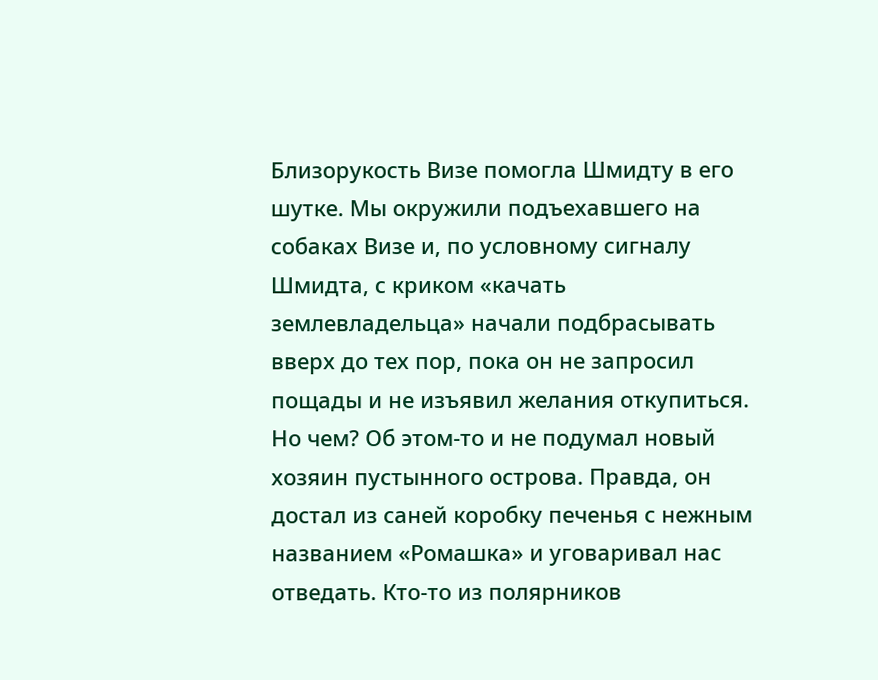Близорукость Визе помогла Шмидту в его шутке. Мы окружили подъехавшего на собаках Визе и, по условному сигналу Шмидта, с криком «качать землевладельца» начали подбрасывать вверх до тех пор, пока он не запросил пощады и не изъявил желания откупиться. Но чем? Об этом-то и не подумал новый хозяин пустынного острова. Правда, он достал из саней коробку печенья с нежным названием «Ромашка» и уговаривал нас отведать. Кто-то из полярников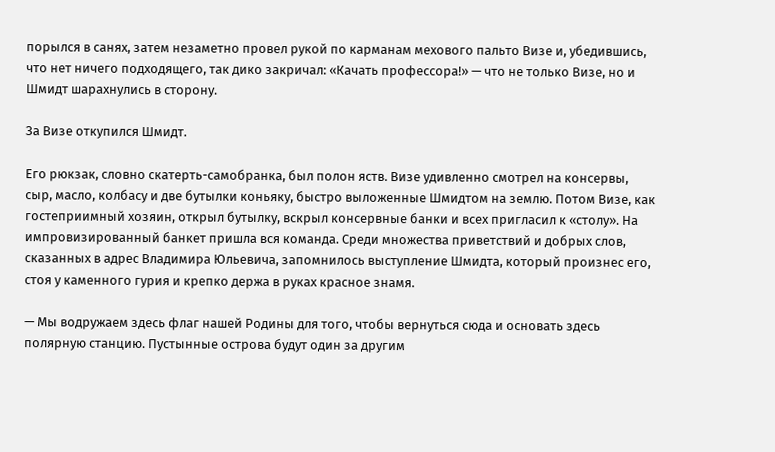порылся в санях, затем незаметно провел рукой по карманам мехового пальто Визе и, убедившись, что нет ничего подходящего, так дико закричал: «Качать профессора!» — что не только Визе, но и Шмидт шарахнулись в сторону.

За Визе откупился Шмидт.

Его рюкзак, словно скатерть-самобранка, был полон яств. Визе удивленно смотрел на консервы, сыр, масло, колбасу и две бутылки коньяку, быстро выложенные Шмидтом на землю. Потом Визе, как гостеприимный хозяин, открыл бутылку, вскрыл консервные банки и всех пригласил к «столу». На импровизированный банкет пришла вся команда. Среди множества приветствий и добрых слов, сказанных в адрес Владимира Юльевича, запомнилось выступление Шмидта, который произнес его, стоя у каменного гурия и крепко держа в руках красное знамя.

— Мы водружаем здесь флаг нашей Родины для того, чтобы вернуться сюда и основать здесь полярную станцию. Пустынные острова будут один за другим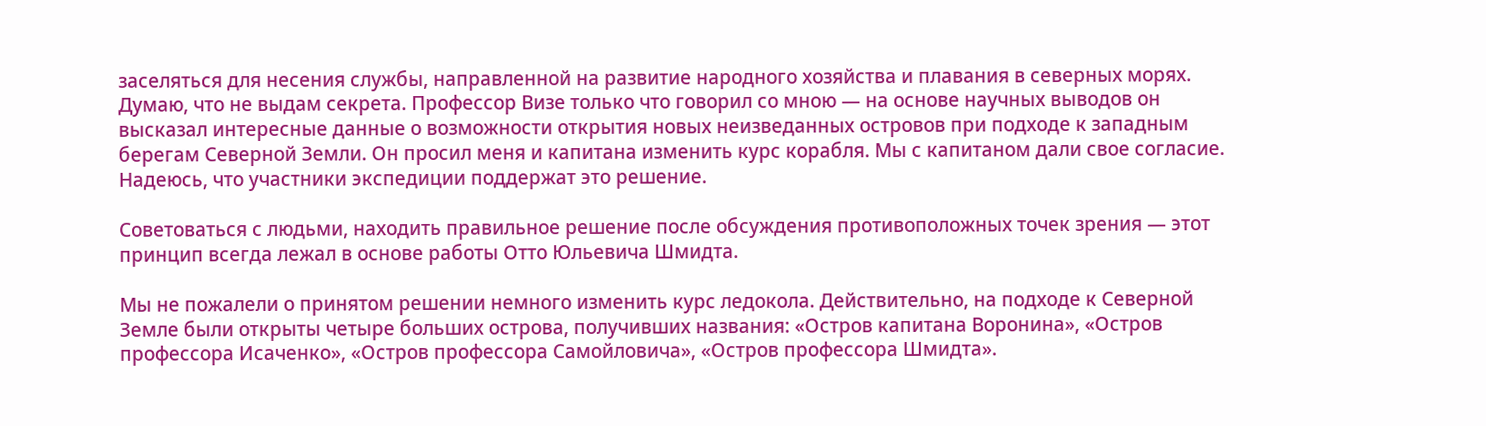заселяться для несения службы, направленной на развитие народного хозяйства и плавания в северных морях. Думаю, что не выдам секрета. Профессор Визе только что говорил со мною — на основе научных выводов он высказал интересные данные о возможности открытия новых неизведанных островов при подходе к западным берегам Северной Земли. Он просил меня и капитана изменить курс корабля. Мы с капитаном дали свое согласие. Надеюсь, что участники экспедиции поддержат это решение.

Советоваться с людьми, находить правильное решение после обсуждения противоположных точек зрения — этот принцип всегда лежал в основе работы Отто Юльевича Шмидта.

Мы не пожалели о принятом решении немного изменить курс ледокола. Действительно, на подходе к Северной Земле были открыты четыре больших острова, получивших названия: «Остров капитана Воронина», «Остров профессора Исаченко», «Остров профессора Самойловича», «Остров профессора Шмидта».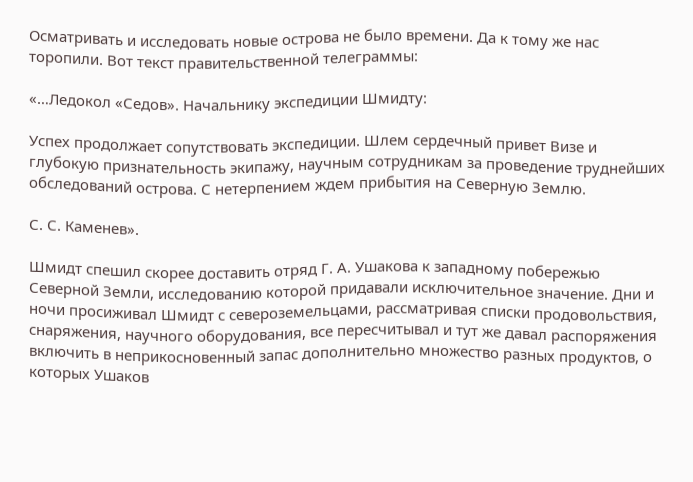Осматривать и исследовать новые острова не было времени. Да к тому же нас торопили. Вот текст правительственной телеграммы:

«…Ледокол «Седов». Начальнику экспедиции Шмидту:

Успех продолжает сопутствовать экспедиции. Шлем сердечный привет Визе и глубокую признательность экипажу, научным сотрудникам за проведение труднейших обследований острова. С нетерпением ждем прибытия на Северную Землю.

С. С. Каменев».

Шмидт спешил скорее доставить отряд Г. А. Ушакова к западному побережью Северной Земли, исследованию которой придавали исключительное значение. Дни и ночи просиживал Шмидт с североземельцами, рассматривая списки продовольствия, снаряжения, научного оборудования, все пересчитывал и тут же давал распоряжения включить в неприкосновенный запас дополнительно множество разных продуктов, о которых Ушаков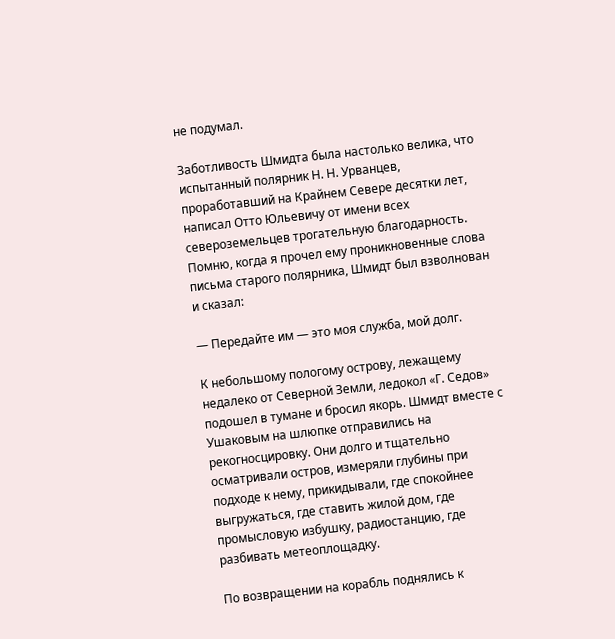не подумал.

Заботливость Шмидта была настолько велика, что испытанный полярник Н. Н. Урванцев, проработавший на Крайнем Севере десятки лет, написал Отто Юльевичу от имени всех североземельцев трогательную благодарность. Помню, когда я прочел ему проникновенные слова письма старого полярника, Шмидт был взволнован и сказал:

— Передайте им — это моя служба, мой долг.

К небольшому пологому острову, лежащему недалеко от Северной Земли, ледокол «Г. Седов» подошел в тумане и бросил якорь. Шмидт вместе с Ушаковым на шлюпке отправились на рекогносцировку. Они долго и тщательно осматривали остров, измеряли глубины при подходе к нему, прикидывали, где спокойнее выгружаться, где ставить жилой дом, где промысловую избушку, радиостанцию, где разбивать метеоплощадку.

По возвращении на корабль поднялись к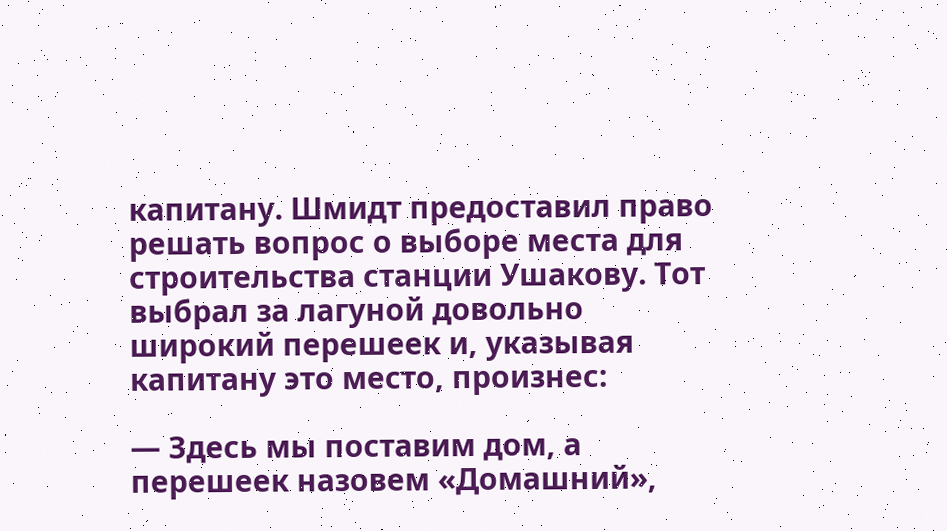капитану. Шмидт предоставил право решать вопрос о выборе места для строительства станции Ушакову. Тот выбрал за лагуной довольно широкий перешеек и, указывая капитану это место, произнес:

— Здесь мы поставим дом, а перешеек назовем «Домашний»,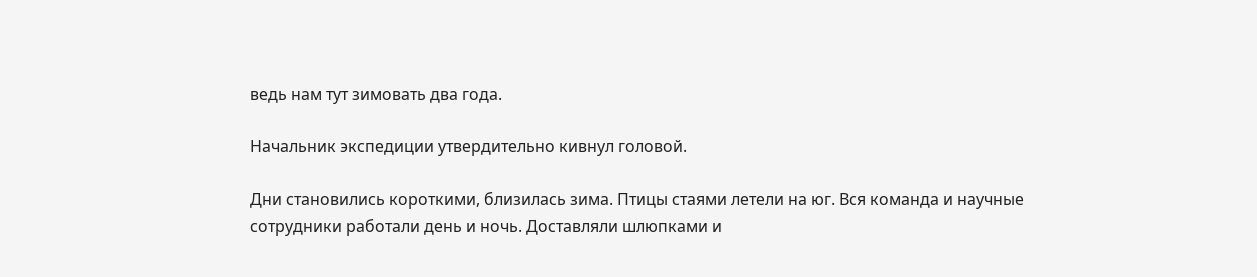ведь нам тут зимовать два года.

Начальник экспедиции утвердительно кивнул головой.

Дни становились короткими, близилась зима. Птицы стаями летели на юг. Вся команда и научные сотрудники работали день и ночь. Доставляли шлюпками и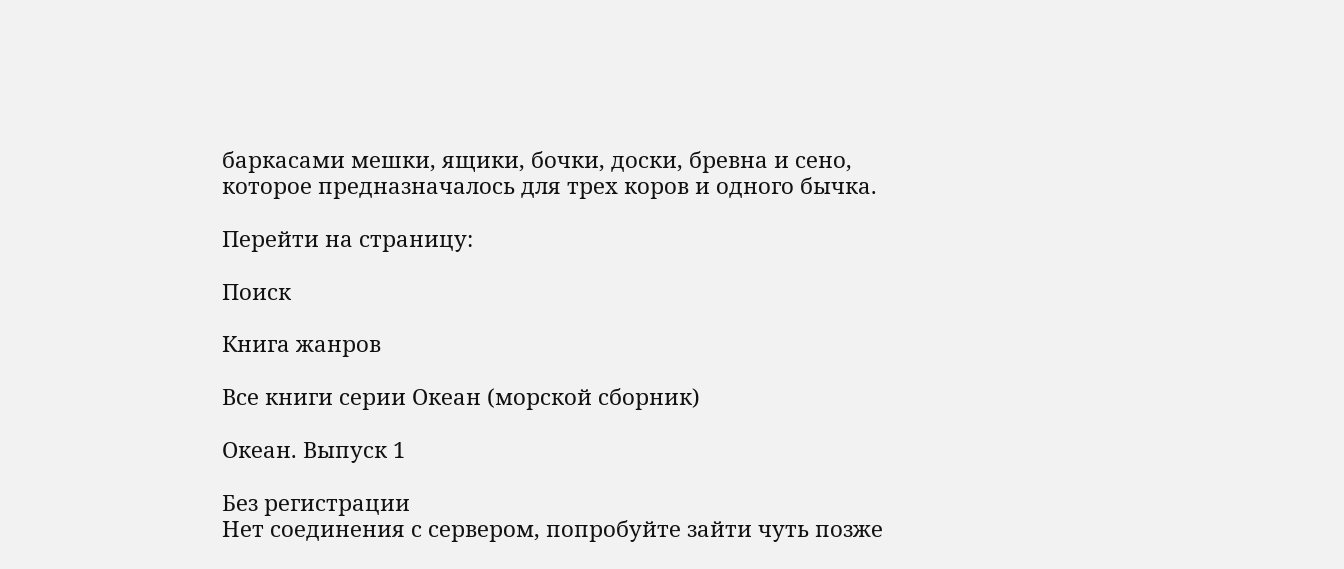баркасами мешки, ящики, бочки, доски, бревна и сено, которое предназначалось для трех коров и одного бычка.

Перейти на страницу:

Поиск

Книга жанров

Все книги серии Океан (морской сборник)

Океан. Выпуск 1

Без регистрации
Нет соединения с сервером, попробуйте зайти чуть позже